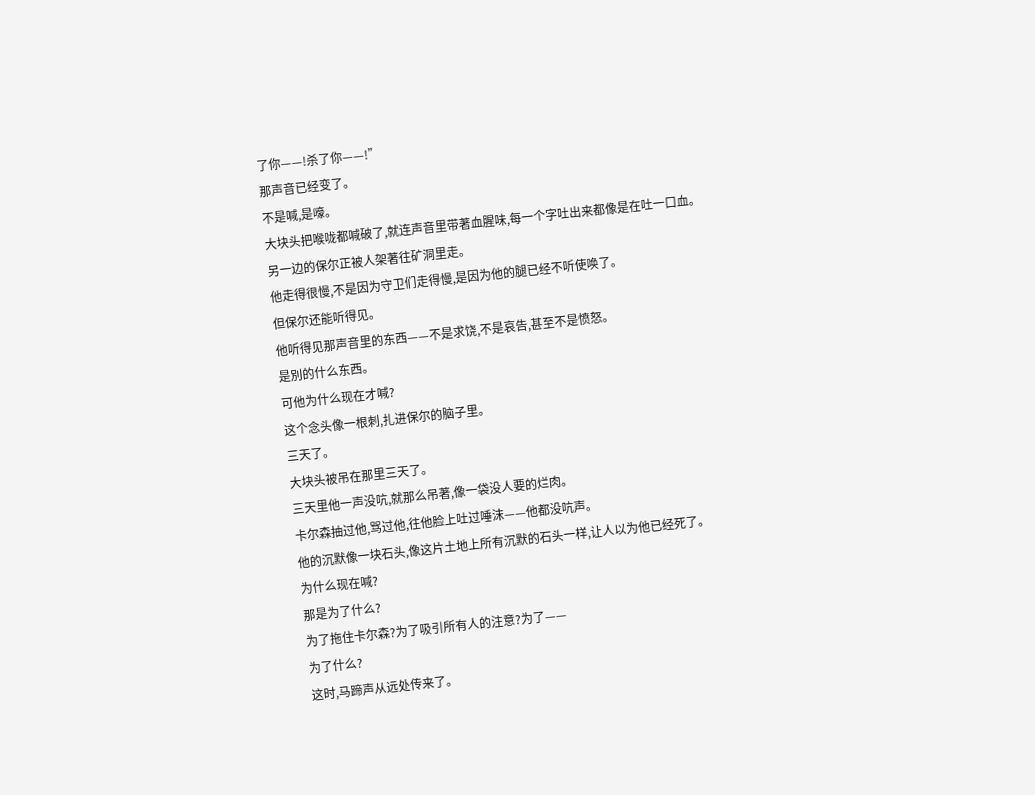了你——!杀了你——!”
那声音已经变了。
不是喊,是嚎。
大块头把喉咙都喊破了,就连声音里带著血腥味,每一个字吐出来都像是在吐一口血。
另一边的保尔正被人架著往矿洞里走。
他走得很慢,不是因为守卫们走得慢,是因为他的腿已经不听使唤了。
但保尔还能听得见。
他听得见那声音里的东西——不是求饶,不是哀告,甚至不是愤怒。
是別的什么东西。
可他为什么现在才喊?
这个念头像一根刺,扎进保尔的脑子里。
三天了。
大块头被吊在那里三天了。
三天里他一声没吭,就那么吊著,像一袋没人要的烂肉。
卡尔森抽过他,骂过他,往他脸上吐过唾沫——他都没吭声。
他的沉默像一块石头,像这片土地上所有沉默的石头一样,让人以为他已经死了。
为什么现在喊?
那是为了什么?
为了拖住卡尔森?为了吸引所有人的注意?为了——
为了什么?
这时,马蹄声从远处传来了。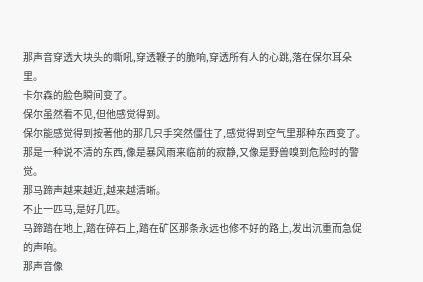那声音穿透大块头的嘶吼,穿透鞭子的脆响,穿透所有人的心跳,落在保尔耳朵里。
卡尔森的脸色瞬间变了。
保尔虽然看不见,但他感觉得到。
保尔能感觉得到按著他的那几只手突然僵住了,感觉得到空气里那种东西变了。
那是一种说不清的东西,像是暴风雨来临前的寂静,又像是野兽嗅到危险时的警觉。
那马蹄声越来越近,越来越清晰。
不止一匹马,是好几匹。
马蹄踏在地上,踏在碎石上,踏在矿区那条永远也修不好的路上,发出沉重而急促的声响。
那声音像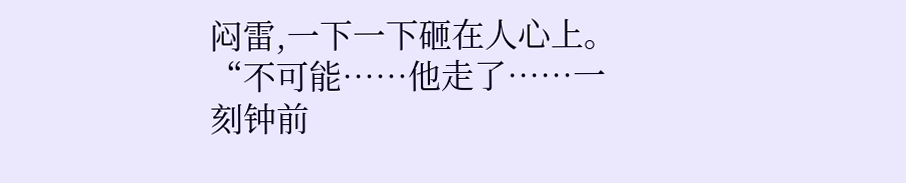闷雷,一下一下砸在人心上。
“不可能……他走了……一刻钟前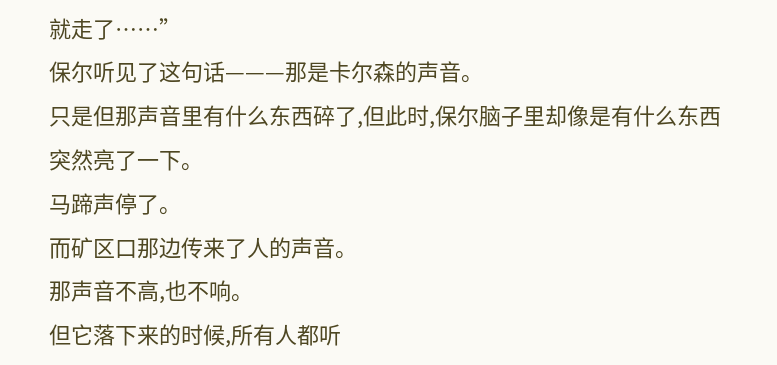就走了……”
保尔听见了这句话———那是卡尔森的声音。
只是但那声音里有什么东西碎了,但此时,保尔脑子里却像是有什么东西突然亮了一下。
马蹄声停了。
而矿区口那边传来了人的声音。
那声音不高,也不响。
但它落下来的时候,所有人都听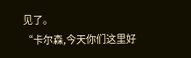见了。
“卡尔森,今天你们这里好